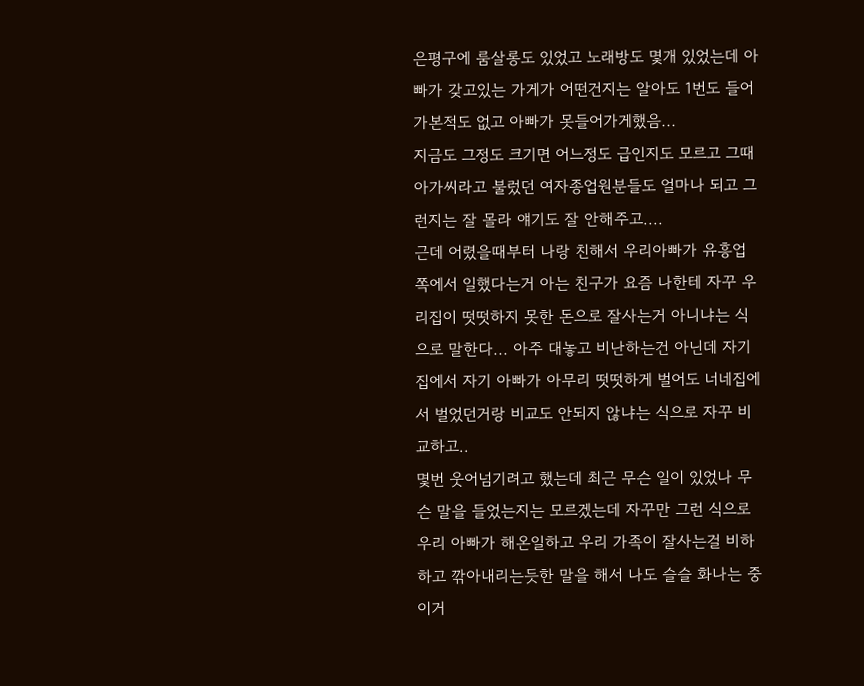은평구에 룸살롱도 있었고 노래방도 몇개 있었는데 아빠가 갖고있는 가게가 어떤건지는 알아도 1번도 들어가본적도 없고 아빠가 못들어가게했음...
지금도 그정도 크기면 어느정도 급인지도 모르고 그때 아가씨라고 불렀던 여자종업원분들도 얼마나 되고 그런지는 잘 몰라 얘기도 잘 안해주고....
근데 어렸을때부터 나랑 친해서 우리아빠가 유흥업쪽에서 일했다는거 아는 친구가 요즘 나한테 자꾸 우리집이 떳떳하지 못한 돈으로 잘사는거 아니냐는 식으로 말한다... 아주 대놓고 비난하는건 아닌데 자기집에서 자기 아빠가 아무리 떳떳하게 벌어도 너네집에서 벌었던거랑 비교도 안되지 않냐는 식으로 자꾸 비교하고..
몇번 웃어넘기려고 했는데 최근 무슨 일이 있었나 무슨 말을 들었는지는 모르겠는데 자꾸만 그런 식으로 우리 아빠가 해온일하고 우리 가족이 잘사는걸 비하하고 깎아내리는듯한 말을 해서 나도 슬슬 화나는 중이거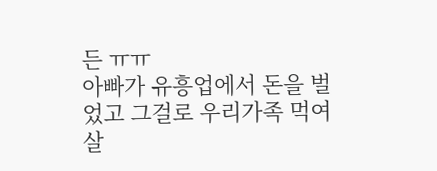든 ㅠㅠ
아빠가 유흥업에서 돈을 벌었고 그걸로 우리가족 먹여살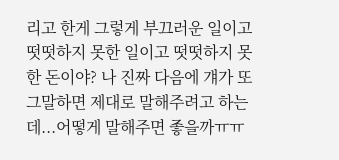리고 한게 그렇게 부끄러운 일이고 떳떳하지 못한 일이고 떳떳하지 못한 돈이야? 나 진짜 다음에 걔가 또 그말하면 제대로 말해주려고 하는데...어떻게 말해주면 좋을까ㅠㅠ